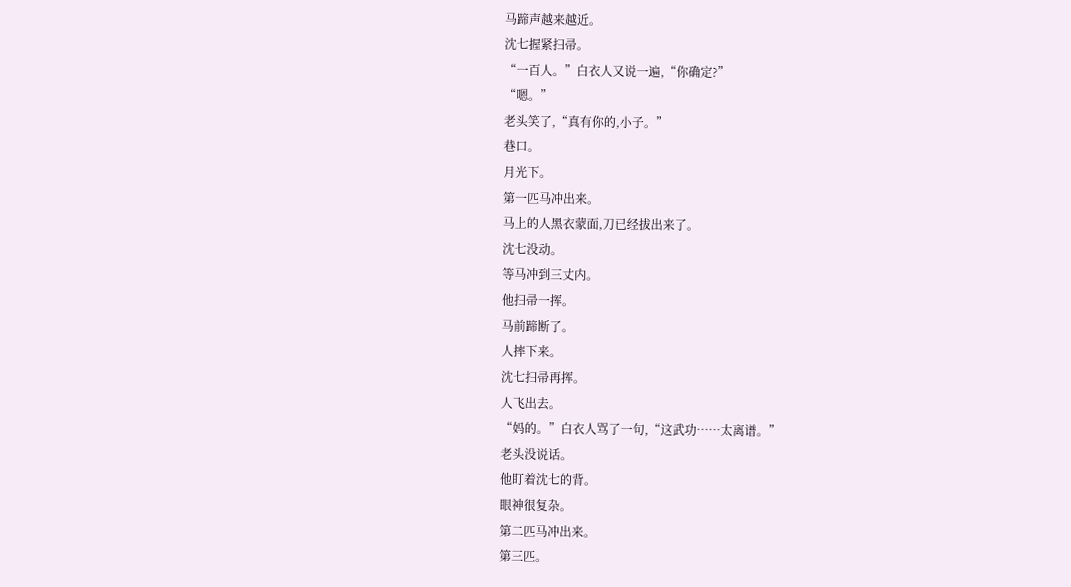马蹄声越来越近。
沈七握紧扫帚。
“一百人。”白衣人又说一遍,“你确定?”
“嗯。”
老头笑了,“真有你的,小子。”
巷口。
月光下。
第一匹马冲出来。
马上的人黑衣蒙面,刀已经拔出来了。
沈七没动。
等马冲到三丈内。
他扫帚一挥。
马前蹄断了。
人摔下来。
沈七扫帚再挥。
人飞出去。
“妈的。”白衣人骂了一句,“这武功……太离谱。”
老头没说话。
他盯着沈七的背。
眼神很复杂。
第二匹马冲出来。
第三匹。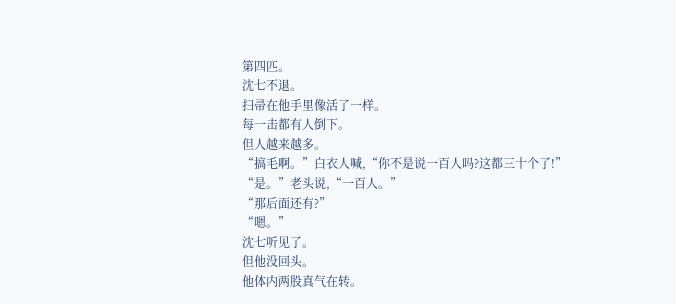第四匹。
沈七不退。
扫帚在他手里像活了一样。
每一击都有人倒下。
但人越来越多。
“搞毛啊。”白衣人喊,“你不是说一百人吗?这都三十个了!”
“是。”老头说,“一百人。”
“那后面还有?”
“嗯。”
沈七听见了。
但他没回头。
他体内两股真气在转。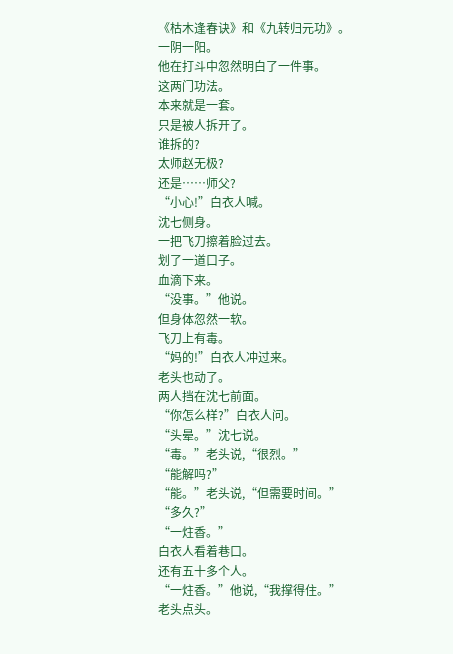《枯木逢春诀》和《九转归元功》。
一阴一阳。
他在打斗中忽然明白了一件事。
这两门功法。
本来就是一套。
只是被人拆开了。
谁拆的?
太师赵无极?
还是……师父?
“小心!”白衣人喊。
沈七侧身。
一把飞刀擦着脸过去。
划了一道口子。
血滴下来。
“没事。”他说。
但身体忽然一软。
飞刀上有毒。
“妈的!”白衣人冲过来。
老头也动了。
两人挡在沈七前面。
“你怎么样?”白衣人问。
“头晕。”沈七说。
“毒。”老头说,“很烈。”
“能解吗?”
“能。”老头说,“但需要时间。”
“多久?”
“一炷香。”
白衣人看着巷口。
还有五十多个人。
“一炷香。”他说,“我撑得住。”
老头点头。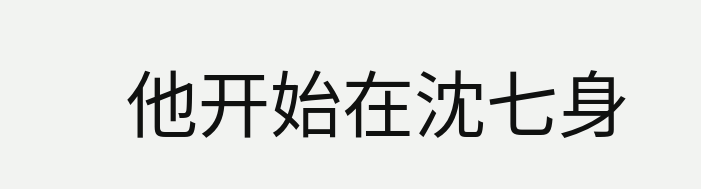他开始在沈七身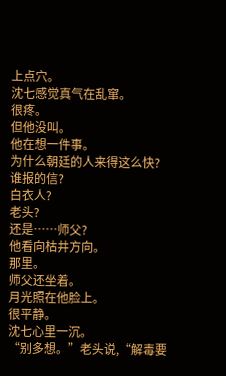上点穴。
沈七感觉真气在乱窜。
很疼。
但他没叫。
他在想一件事。
为什么朝廷的人来得这么快?
谁报的信?
白衣人?
老头?
还是……师父?
他看向枯井方向。
那里。
师父还坐着。
月光照在他脸上。
很平静。
沈七心里一沉。
“别多想。”老头说,“解毒要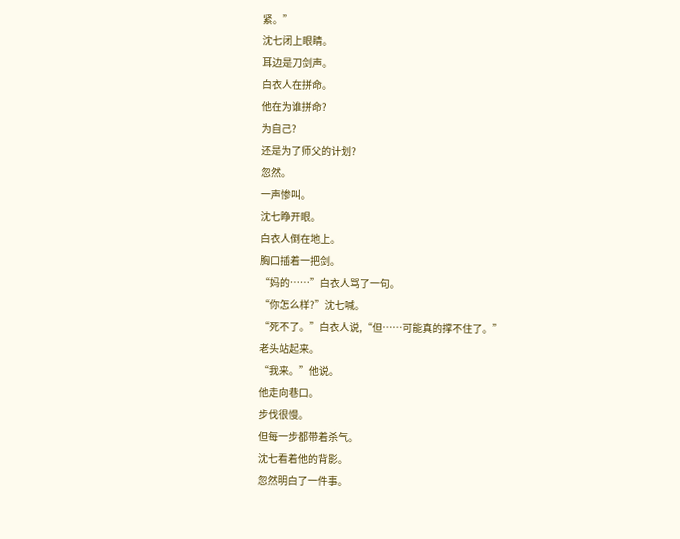紧。”
沈七闭上眼睛。
耳边是刀剑声。
白衣人在拼命。
他在为谁拼命?
为自己?
还是为了师父的计划?
忽然。
一声惨叫。
沈七睁开眼。
白衣人倒在地上。
胸口插着一把剑。
“妈的……”白衣人骂了一句。
“你怎么样?”沈七喊。
“死不了。”白衣人说,“但……可能真的撑不住了。”
老头站起来。
“我来。”他说。
他走向巷口。
步伐很慢。
但每一步都带着杀气。
沈七看着他的背影。
忽然明白了一件事。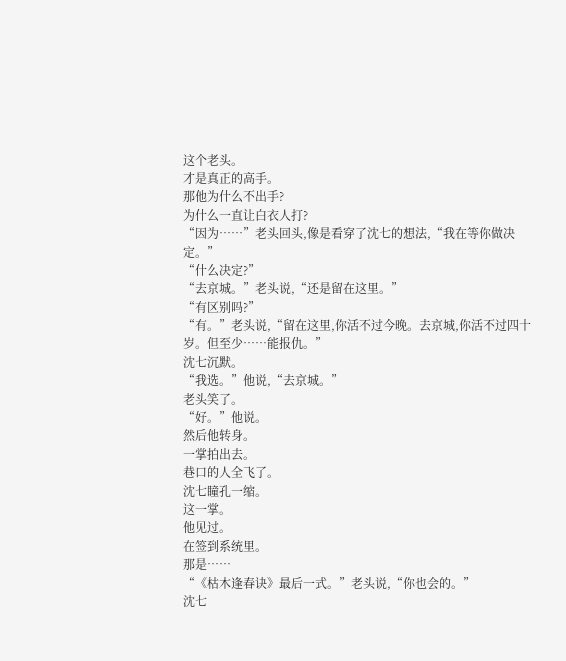这个老头。
才是真正的高手。
那他为什么不出手?
为什么一直让白衣人打?
“因为……”老头回头,像是看穿了沈七的想法,“我在等你做决定。”
“什么决定?”
“去京城。”老头说,“还是留在这里。”
“有区别吗?”
“有。”老头说,“留在这里,你活不过今晚。去京城,你活不过四十岁。但至少……能报仇。”
沈七沉默。
“我选。”他说,“去京城。”
老头笑了。
“好。”他说。
然后他转身。
一掌拍出去。
巷口的人全飞了。
沈七瞳孔一缩。
这一掌。
他见过。
在签到系统里。
那是……
“《枯木逢春诀》最后一式。”老头说,“你也会的。”
沈七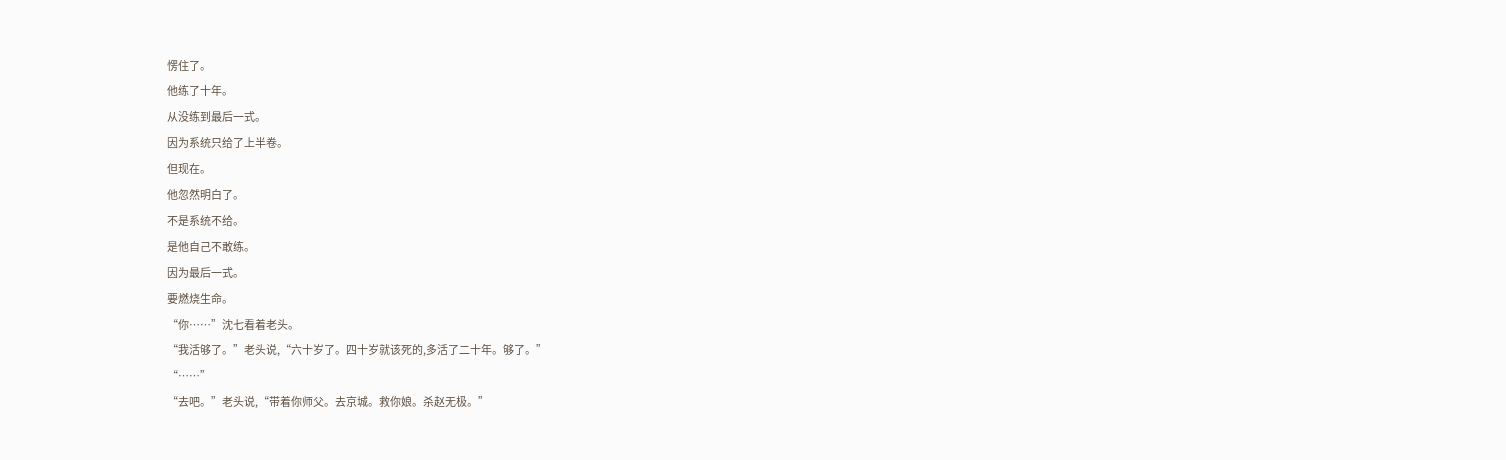愣住了。
他练了十年。
从没练到最后一式。
因为系统只给了上半卷。
但现在。
他忽然明白了。
不是系统不给。
是他自己不敢练。
因为最后一式。
要燃烧生命。
“你……”沈七看着老头。
“我活够了。”老头说,“六十岁了。四十岁就该死的,多活了二十年。够了。”
“……”
“去吧。”老头说,“带着你师父。去京城。救你娘。杀赵无极。”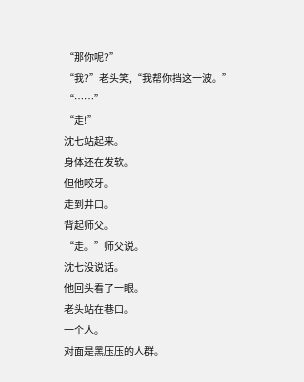“那你呢?”
“我?”老头笑,“我帮你挡这一波。”
“……”
“走!”
沈七站起来。
身体还在发软。
但他咬牙。
走到井口。
背起师父。
“走。”师父说。
沈七没说话。
他回头看了一眼。
老头站在巷口。
一个人。
对面是黑压压的人群。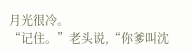月光很冷。
“记住。”老头说,“你爹叫沈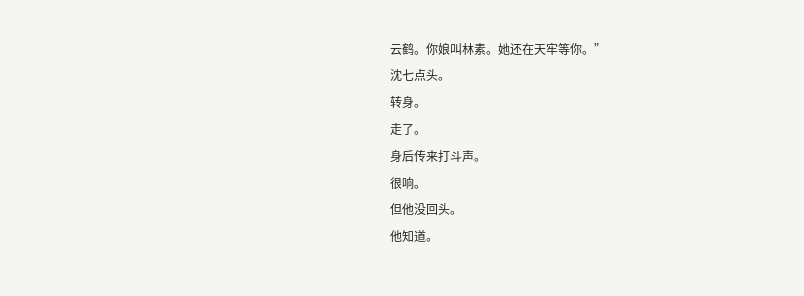云鹤。你娘叫林素。她还在天牢等你。”
沈七点头。
转身。
走了。
身后传来打斗声。
很响。
但他没回头。
他知道。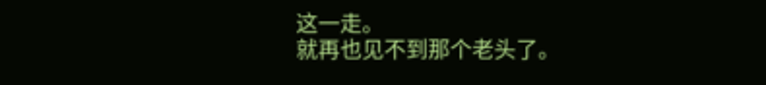这一走。
就再也见不到那个老头了。